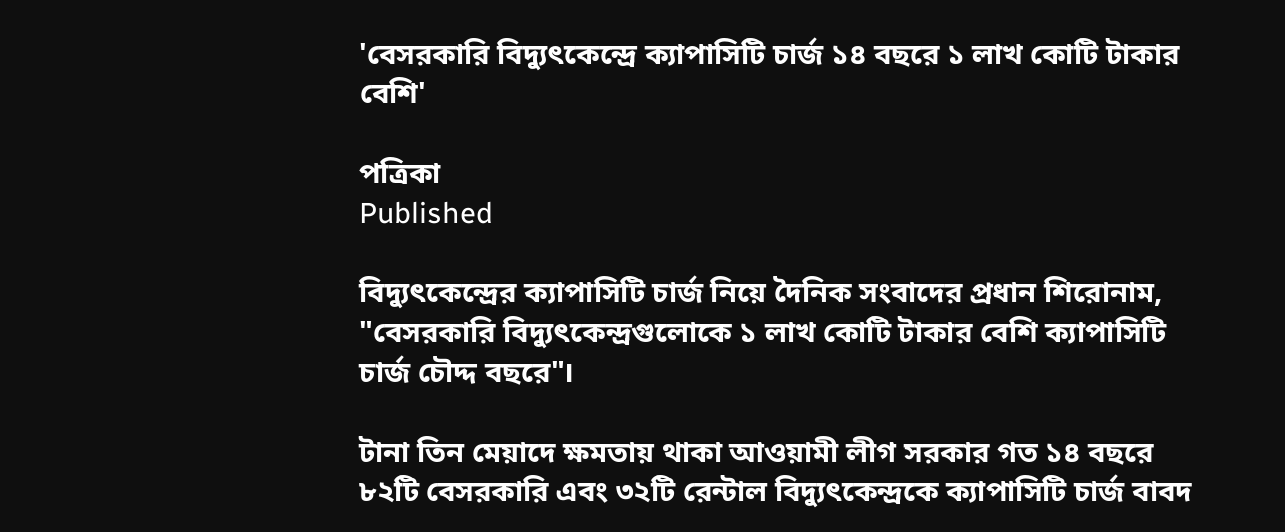'বেসরকারি বিদ্যুৎকেন্দ্রে ক্যাপাসিটি চার্জ ১৪ বছরে ১ লাখ কোটি টাকার বেশি'

পত্রিকা
Published

বিদ্যুৎকেন্দ্রের ক্যাপাসিটি চার্জ নিয়ে দৈনিক সংবাদের প্রধান শিরোনাম, "বেসরকারি বিদ্যুৎকেন্দ্রগুলোকে ১ লাখ কোটি টাকার বেশি ক্যাপাসিটি চার্জ চৌদ্দ বছরে"।

টানা তিন মেয়াদে ক্ষমতায় থাকা আওয়ামী লীগ সরকার গত ১৪ বছরে ৮২টি বেসরকারি এবং ৩২টি রেন্টাল বিদ্যুৎকেন্দ্রকে ক্যাপাসিটি চার্জ বাবদ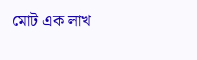মোট এক লাখ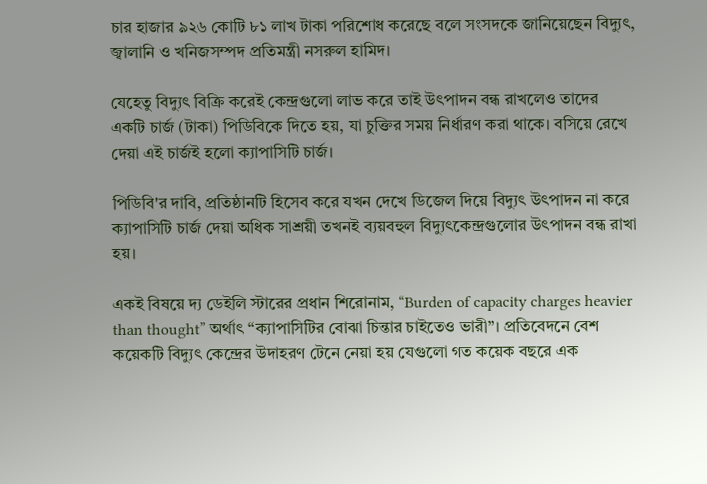চার হাজার ৯২৬ কোটি ৮১ লাখ টাকা পরিশোধ করেছে বলে সংসদকে জানিয়েছেন বিদ্যুৎ, জ্বালানি ও খনিজসম্পদ প্রতিমন্ত্রী নসরুল হামিদ।

যেহেতু বিদ্যুৎ বিক্রি করেই কেন্দ্রগুলো লাভ করে তাই উৎপাদন বন্ধ রাখলেও তাদের একটি চার্জ (টাকা) পিডিবিকে দিতে হয়, যা চুক্তির সময় নির্ধারণ করা থাকে। বসিয়ে রেখে দেয়া এই চার্জই হলো ক্যাপাসিটি চার্জ।

পিডিবি'র দাবি, প্রতিষ্ঠানটি হিসেব করে যখন দেখে ডিজেল দিয়ে বিদ্যুৎ উৎপাদন না করে ক্যাপাসিটি চার্জ দেয়া অধিক সাশ্রয়ী তখনই ব্যয়বহুল বিদ্যুৎকেন্দ্রগুলোর উৎপাদন বন্ধ রাখা হয়।

একই বিষয়ে দ্য ডেইলি স্টারের প্রধান শিরোনাম, “Burden of capacity charges heavier than thought” অর্থাৎ “ক্যাপাসিটির বোঝা চিন্তার চাইতেও ভারী”। প্রতিবেদনে বেশ কয়েকটি বিদ্যুৎ কেন্দ্রের উদাহরণ টেনে নেয়া হয় যেগুলো গত কয়েক বছরে এক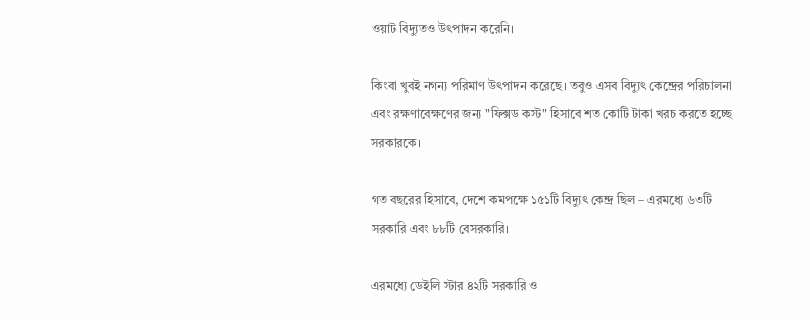ওয়াট বিদ্যুতও উৎপাদন করেনি।

কিংবা খুবই নগন্য পরিমাণ উৎপাদন করেছে। তবুও এসব বিদ্যুৎ কেন্দ্রের পরিচালনা এবং রক্ষণাবেক্ষণের জন্য "ফিক্সড কস্ট" হিসাবে শত কোটি টাকা খরচ করতে হচ্ছে সরকারকে।

গত বছরের হিসাবে, দেশে কমপক্ষে ১৫১টি বিদ্যুৎ কেন্দ্র ছিল – এরমধ্যে ৬৩টি সরকারি এবং ৮৮টি বেসরকারি।

এরমধ্যে ডেইলি স্টার ৪২টি সরকারি ও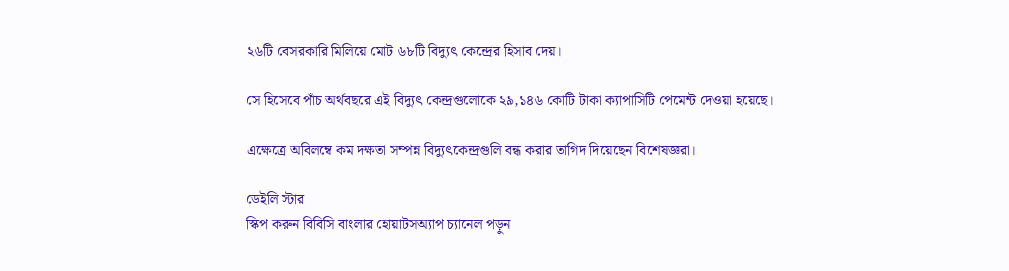২৬টি বেসরকারি মিলিয়ে মোট ৬৮টি বিদ্যুৎ কেন্দ্রের হিসাব দেয়।

সে হিসেবে পাঁচ অর্থবছরে এই বিদ্যুৎ কেন্দ্রগুলোকে ২৯,১৪৬ কোটি টাকা ক্যাপাসিটি পেমেন্ট দেওয়া হয়েছে।

এক্ষেত্রে অবিলম্বে কম দক্ষতা সম্পন্ন বিদ্যুৎকেন্দ্রগুলি বন্ধ করার তাগিদ দিয়েছেন বিশেষজ্ঞরা।

ডেইলি স্টার
স্কিপ করুন বিবিসি বাংলার হোয়াটসঅ্যাপ চ্যানেল পড়ুন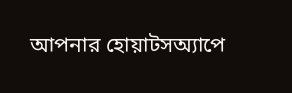আপনার হোয়াটসঅ্যাপে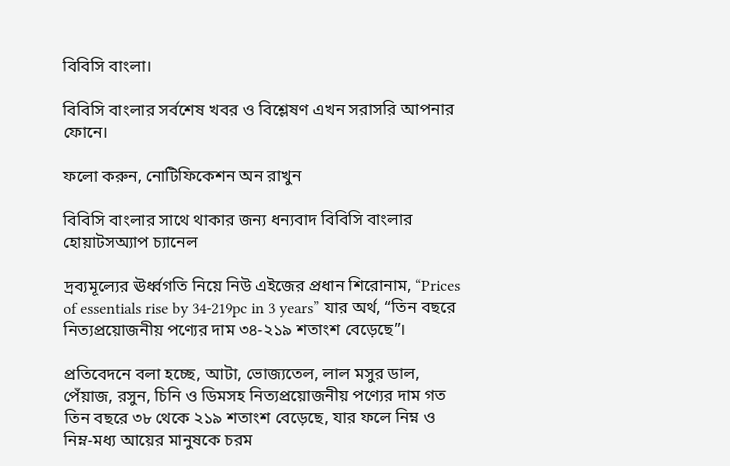বিবিসি বাংলা।

বিবিসি বাংলার সর্বশেষ খবর ও বিশ্লেষণ এখন সরাসরি আপনার ফোনে।

ফলো করুন, নোটিফিকেশন অন রাখুন

বিবিসি বাংলার সাথে থাকার জন্য ধন্যবাদ বিবিসি বাংলার হোয়াটসঅ্যাপ চ্যানেল

দ্রব্যমূল্যের ঊর্ধ্বগতি নিয়ে নিউ এইজের প্রধান শিরোনাম, “Prices of essentials rise by 34-219pc in 3 years” যার অর্থ, “তিন বছরে নিত্যপ্রয়োজনীয় পণ্যের দাম ৩৪-২১৯ শতাংশ বেড়েছে”।

প্রতিবেদনে বলা হচ্ছে, আটা, ভোজ্যতেল, লাল মসুর ডাল, পেঁয়াজ, রসুন, চিনি ও ডিমসহ নিত্যপ্রয়োজনীয় পণ্যের দাম গত তিন বছরে ৩৮ থেকে ২১৯ শতাংশ বেড়েছে, যার ফলে নিম্ন ও নিম্ন-মধ্য আয়ের মানুষকে চরম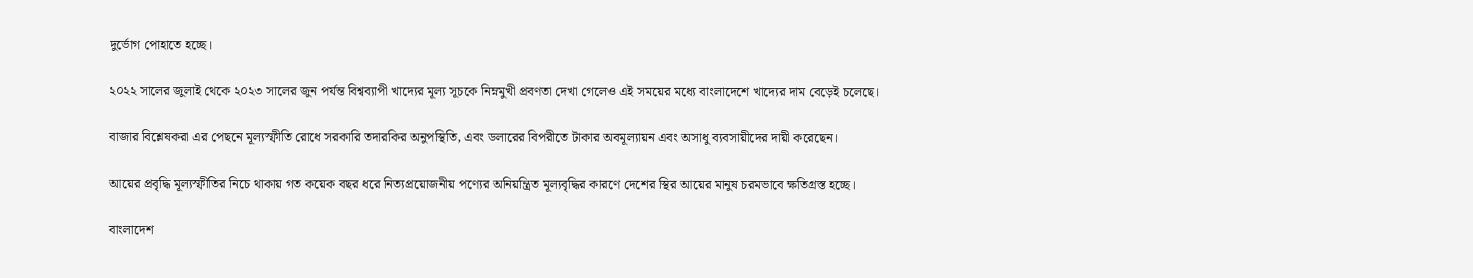দুর্ভোগ পোহাতে হচ্ছে।

২০২২ সালের জুলাই থেকে ২০২৩ সালের জুন পর্যন্ত বিশ্বব্যাপী খাদ্যের মূল্য সূচকে নিম্নমুখী প্রবণতা দেখা গেলেও এই সময়ের মধ্যে বাংলাদেশে খাদ্যের দাম বেড়েই চলেছে।

বাজার বিশ্লেষকরা এর পেছনে মূল্যস্ফীতি রোধে সরকারি তদারকির অনুপস্থিতি, এবং ডলারের বিপরীতে টাকার অবমূল্যায়ন এবং অসাধু ব্যবসায়ীদের দায়ী করেছেন।

আয়ের প্রবৃদ্ধি মূল্যস্ফীতির নিচে থাকায় গত কয়েক বছর ধরে নিত্যপ্রয়োজনীয় পণ্যের অনিয়ন্ত্রিত মূল্যবৃদ্ধির কারণে দেশের স্থির আয়ের মানুষ চরমভাবে ক্ষতিগ্রস্ত হচ্ছে।

বাংলাদেশ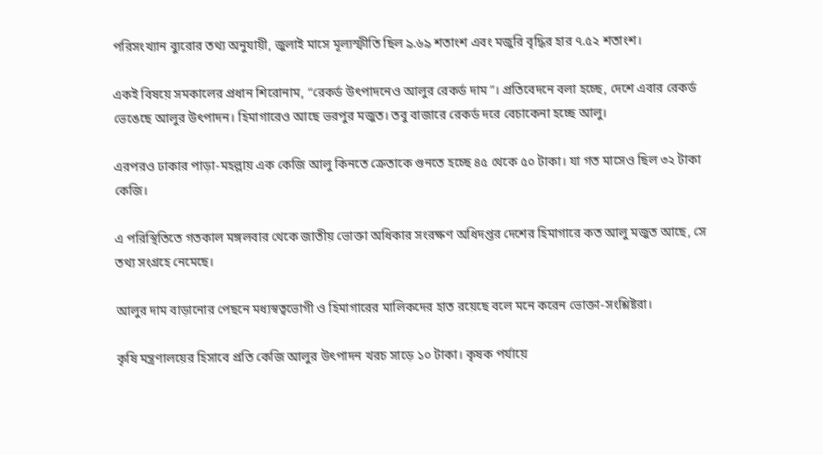পরিসংখ্যান ব্যুরোর তথ্য অনুযায়ী, জুলাই মাসে মূল্যস্ফীতি ছিল ৯.৬৯ শতাংশ এবং মজুরি বৃদ্ধির হার ৭.৫২ শতাংশ।

একই বিষয়ে সমকালের প্রধান শিরোনাম, “রেকর্ড উৎপাদনেও আলুর রেকর্ড দাম”। প্রতিবেদনে বলা হচ্ছে, দেশে এবার রেকর্ড ভেঙেছে আলুর উৎপাদন। হিমাগারেও আছে ভরপুর মজুত। তবু বাজারে রেকর্ড দরে বেচাকেনা হচ্ছে আলু।

এরপরও ঢাকার পাড়া-মহল্লায় এক কেজি আলু কিনতে ক্রেতাকে গুনতে হচ্ছে ৪৫ থেকে ৫০ টাকা। যা গত মাসেও ছিল ৩২ টাকা কেজি।

এ পরিস্থিতিতে গতকাল মঙ্গলবার থেকে জাতীয় ভোক্তা অধিকার সংরক্ষণ অধিদপ্তর দেশের হিমাগারে কত আলু মজুত আছে, সে তথ্য সংগ্রহে নেমেছে।

আলুর দাম বাড়ানোর পেছনে মধ্যস্বত্বভোগী ও হিমাগারের মালিকদের হাত রয়েছে বলে মনে করেন ভোক্তা-সংশ্লিষ্টরা।

কৃষি মন্ত্রণালয়ের হিসাবে প্রতি কেজি আলুর উৎপাদন খরচ সাড়ে ১০ টাকা। কৃষক পর্যায়ে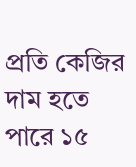প্রতি কেজির দাম হতে পারে ১৫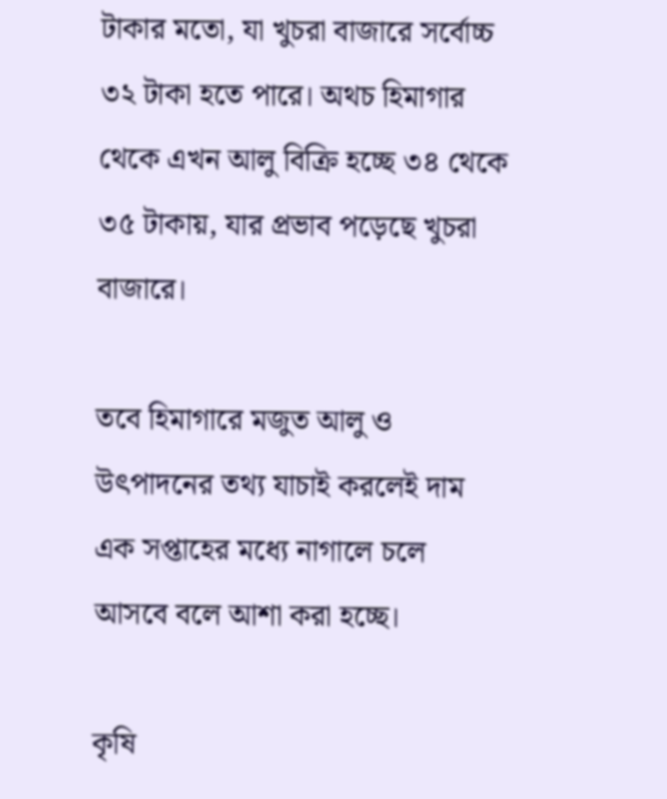টাকার মতো, যা খুচরা বাজারে সর্বোচ্চ ৩২ টাকা হতে পারে। অথচ হিমাগার থেকে এখন আলু বিক্রি হচ্ছে ৩৪ থেকে ৩৫ টাকায়, যার প্রভাব পড়েছে খুচরা বাজারে।

তবে হিমাগারে মজুত আলু ও উৎপাদনের তথ্য যাচাই করলেই দাম এক সপ্তাহের মধ্যে নাগালে চলে আসবে বলে আশা করা হচ্ছে।

কৃষি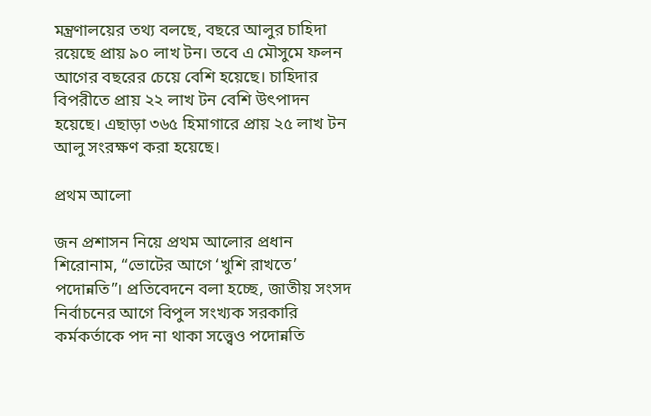মন্ত্রণালয়ের তথ্য বলছে, বছরে আলুর চাহিদা রয়েছে প্রায় ৯০ লাখ টন। তবে এ মৌসুমে ফলন আগের বছরের চেয়ে বেশি হয়েছে। চাহিদার বিপরীতে প্রায় ২২ লাখ টন বেশি উৎপাদন হয়েছে। এছাড়া ৩৬৫ হিমাগারে প্রায় ২৫ লাখ টন আলু সংরক্ষণ করা হয়েছে।

প্রথম আলো

জন প্রশাসন নিয়ে প্রথম আলোর প্রধান শিরোনাম, “ভোটের আগে ‘খুশি রাখতে’ পদোন্নতি”। প্রতিবেদনে বলা হচ্ছে, জাতীয় সংসদ নির্বাচনের আগে বিপুল সংখ্যক সরকারি কর্মকর্তাকে পদ না থাকা সত্ত্বেও পদোন্নতি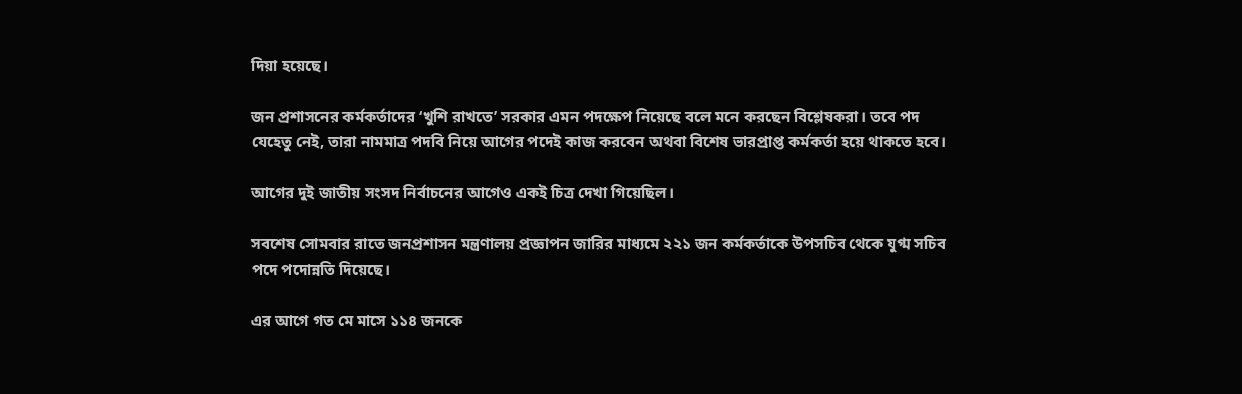দিয়া হয়েছে।

জন প্রশাসনের কর্মকর্তাদের ‘খুশি রাখতে’ সরকার এমন পদক্ষেপ নিয়েছে বলে মনে করছেন বিশ্লেষকরা। তবে পদ যেহেতু নেই, তারা নামমাত্র পদবি নিয়ে আগের পদেই কাজ করবেন অথবা বিশেষ ভারপ্রাপ্ত কর্মকর্তা হয়ে থাকতে হবে।

আগের দুই জাতীয় সংসদ নির্বাচনের আগেও একই চিত্র দেখা গিয়েছিল।

সবশেষ সোমবার রাতে জনপ্রশাসন মন্ত্রণালয় প্রজ্ঞাপন জারির মাধ্যমে ২২১ জন কর্মকর্তাকে উপসচিব থেকে যুগ্ম সচিব পদে পদোন্নতি দিয়েছে।

এর আগে গত মে মাসে ১১৪ জনকে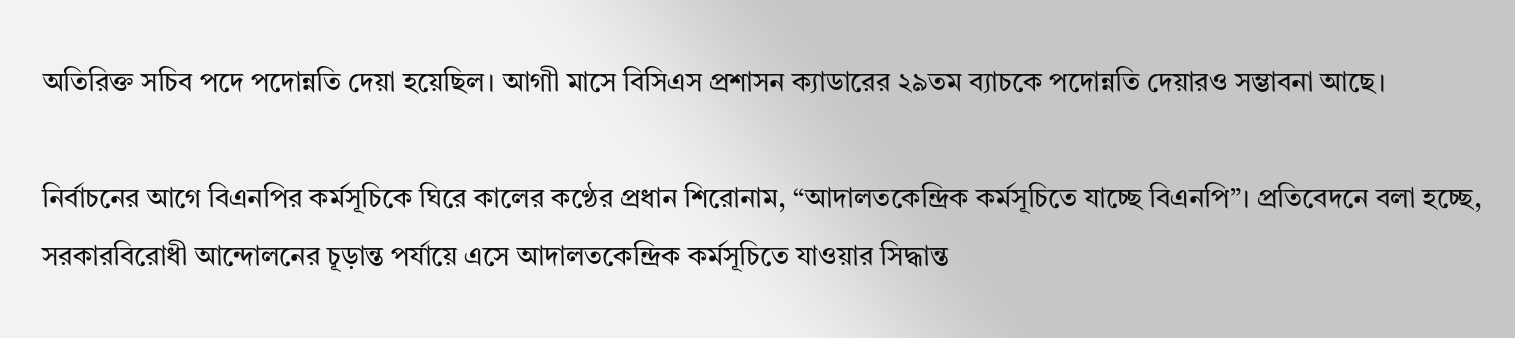অতিরিক্ত সচিব পদে পদোন্নতি দেয়া হয়েছিল। আগাী মাসে বিসিএস প্রশাসন ক্যাডারের ২৯তম ব্যাচকে পদোন্নতি দেয়ারও সম্ভাবনা আছে।

নির্বাচনের আগে বিএনপির কর্মসূচিকে ঘিরে কালের কণ্ঠের প্রধান শিরোনাম, “আদালতকেন্দ্রিক কর্মসূচিতে যাচ্ছে বিএনপি”। প্রতিবেদনে বলা হচ্ছে, সরকারবিরোধী আন্দোলনের চূড়ান্ত পর্যায়ে এসে আদালতকেন্দ্রিক কর্মসূচিতে যাওয়ার সিদ্ধান্ত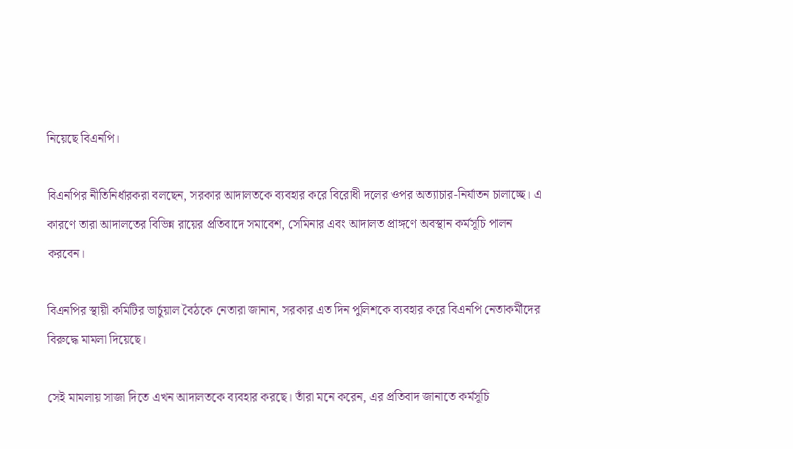নিয়েছে বিএনপি।

বিএনপির নীতিনির্ধারকরা বলছেন, সরকার আদালতকে ব্যবহার করে বিরোধী দলের ওপর অত্যাচার-নির্যাতন চালাচ্ছে। এ কারণে তারা আদালতের বিভিন্ন রায়ের প্রতিবাদে সমাবেশ, সেমিনার এবং আদালত প্রাঙ্গণে অবস্থান কর্মসূচি পালন করবেন।

বিএনপির স্থায়ী কমিটির ভার্চুয়াল বৈঠকে নেতারা জানান, সরকার এত দিন পুলিশকে ব্যবহার করে বিএনপি নেতাকর্মীদের বিরুদ্ধে মামলা দিয়েছে।

সেই মামলায় সাজা দিতে এখন আদালতকে ব্যবহার করছে। তাঁরা মনে করেন, এর প্রতিবাদ জানাতে কর্মসূচি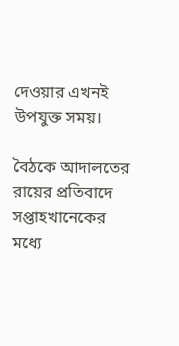দেওয়ার এখনই উপযুক্ত সময়।

বৈঠকে আদালতের রায়ের প্রতিবাদে সপ্তাহখানেকের মধ্যে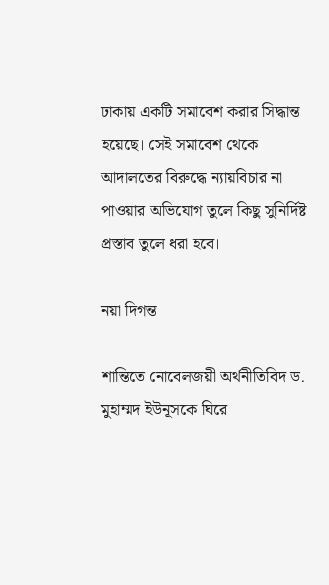ঢাকায় একটি সমাবেশ করার সিদ্ধান্ত হয়েছে। সেই সমাবেশ থেকে আদালতের বিরুদ্ধে ন্যায়বিচার না পাওয়ার অভিযোগ তুলে কিছু সুনির্দিষ্ট প্রস্তাব তুলে ধরা হবে।

নয়া দিগন্ত

শান্তিতে নোবেলজয়ী অর্থনীতিবিদ ড. মুহাম্মদ ইউনূসকে ঘিরে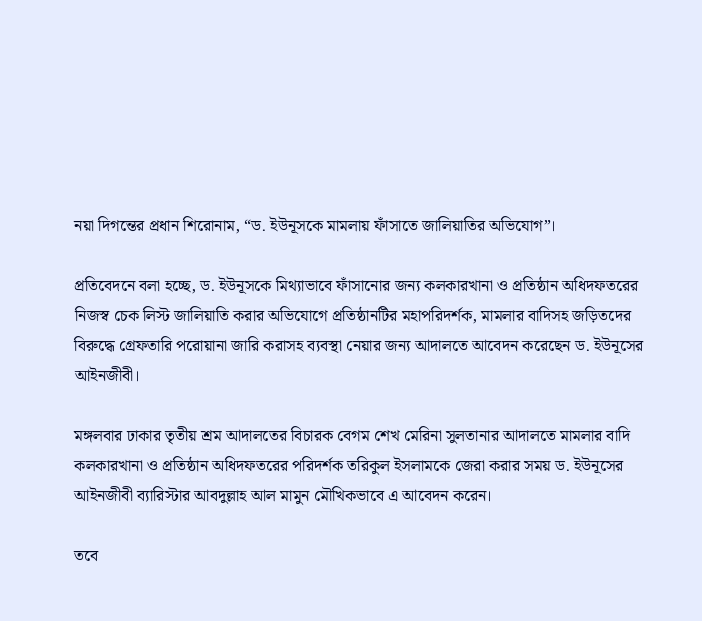নয়া দিগন্তের প্রধান শিরোনাম, “ড. ইউনূসকে মামলায় ফাঁসাতে জালিয়াতির অভিযোগ”।

প্রতিবেদনে বলা হচ্ছে, ড. ইউনূসকে মিথ্যাভাবে ফাঁসানোর জন্য কলকারখানা ও প্রতিষ্ঠান অধিদফতরের নিজস্ব চেক লিস্ট জালিয়াতি করার অভিযোগে প্রতিষ্ঠানটির মহাপরিদর্শক, মামলার বাদিসহ জড়িতদের বিরুদ্ধে গ্রেফতারি পরোয়ানা জারি করাসহ ব্যবস্থা নেয়ার জন্য আদালতে আবেদন করেছেন ড. ইউনূসের আইনজীবী।

মঙ্গলবার ঢাকার তৃতীয় শ্রম আদালতের বিচারক বেগম শেখ মেরিনা সুলতানার আদালতে মামলার বাদি কলকারখানা ও প্রতিষ্ঠান অধিদফতরের পরিদর্শক তরিকুল ইসলামকে জেরা করার সময় ড. ইউনূসের আইনজীবী ব্যারিস্টার আবদুল্লাহ আল মামুন মৌখিকভাবে এ আবেদন করেন।

তবে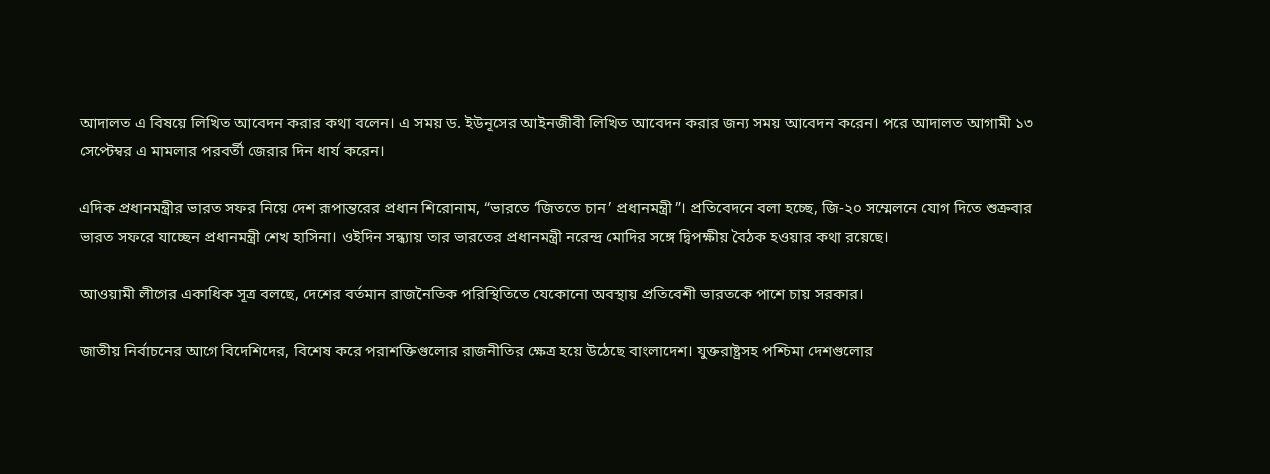আদালত এ বিষয়ে লিখিত আবেদন করার কথা বলেন। এ সময় ড. ইউনূসের আইনজীবী লিখিত আবেদন করার জন্য সময় আবেদন করেন। পরে আদালত আগামী ১৩ সেপ্টেম্বর এ মামলার পরবর্তী জেরার দিন ধার্য করেন।

এদিক প্রধানমন্ত্রীর ভারত সফর নিয়ে দেশ রূপান্তরের প্রধান শিরোনাম, “ভারতে ‘জিততে চান’ প্রধানমন্ত্রী”। প্রতিবেদনে বলা হচ্ছে, জি-২০ সম্মেলনে যোগ দিতে শুক্রবার ভারত সফরে যাচ্ছেন প্রধানমন্ত্রী শেখ হাসিনা। ওইদিন সন্ধ্যায় তার ভারতের প্রধানমন্ত্রী নরেন্দ্র মোদির সঙ্গে দ্বিপক্ষীয় বৈঠক হওয়ার কথা রয়েছে।

আওয়ামী লীগের একাধিক সূত্র বলছে, দেশের বর্তমান রাজনৈতিক পরিস্থিতিতে যেকোনো অবস্থায় প্রতিবেশী ভারতকে পাশে চায় সরকার।

জাতীয় নির্বাচনের আগে বিদেশিদের, বিশেষ করে পরাশক্তিগুলোর রাজনীতির ক্ষেত্র হয়ে উঠেছে বাংলাদেশ। যুক্তরাষ্ট্রসহ পশ্চিমা দেশগুলোর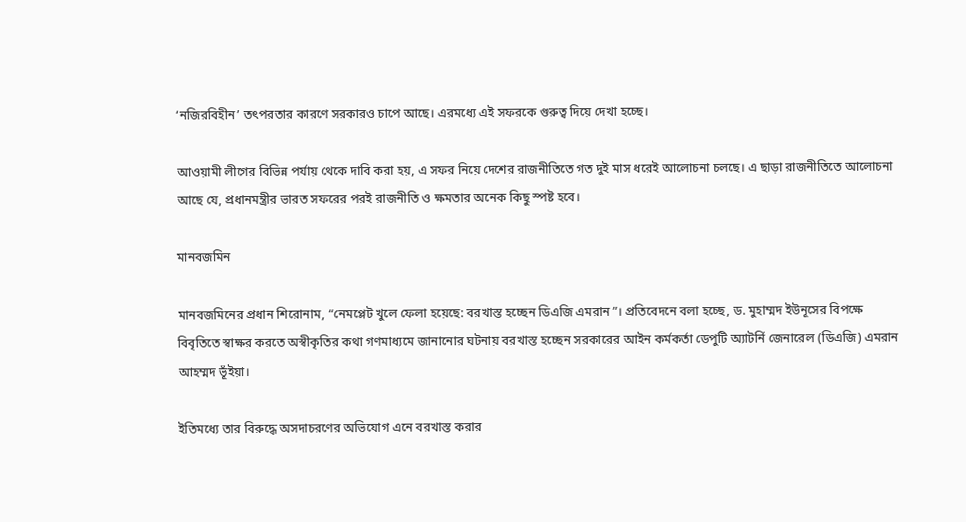‘নজিরবিহীন’ তৎপরতার কারণে সরকারও চাপে আছে। এরমধ্যে এই সফরকে গুরুত্ব দিয়ে দেখা হচ্ছে।

আওয়ামী লীগের বিভিন্ন পর্যায় থেকে দাবি করা হয়, এ সফর নিয়ে দেশের রাজনীতিতে গত দুই মাস ধরেই আলোচনা চলছে। এ ছাড়া রাজনীতিতে আলোচনা আছে যে, প্রধানমন্ত্রীর ভারত সফরের পরই রাজনীতি ও ক্ষমতার অনেক কিছু স্পষ্ট হবে।

মানবজমিন

মানবজমিনের প্রধান শিরোনাম, “নেমপ্লেট খুলে ফেলা হয়েছে: বরখাস্ত হচ্ছেন ডিএজি এমরান”। প্রতিবেদনে বলা হচ্ছে, ড. মুহাম্মদ ইউনূসের বিপক্ষে বিবৃতিতে স্বাক্ষর করতে অস্বীকৃতির কথা গণমাধ্যমে জানানোর ঘটনায় বরখাস্ত হচ্ছেন সরকারের আইন কর্মকর্তা ডেপুটি অ্যাটর্নি জেনারেল (ডিএজি) এমরান আহম্মদ ভূঁইয়া।

ইতিমধ্যে তার বিরুদ্ধে অসদাচরণের অভিযোগ এনে বরখাস্ত করার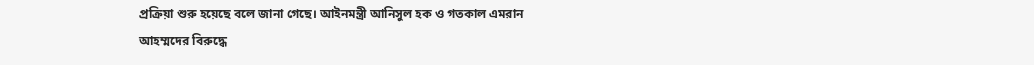প্রক্রিয়া শুরু হয়েছে বলে জানা গেছে। আইনমন্ত্রী আনিসুল হক ও গতকাল এমরান আহম্মদের বিরুদ্ধে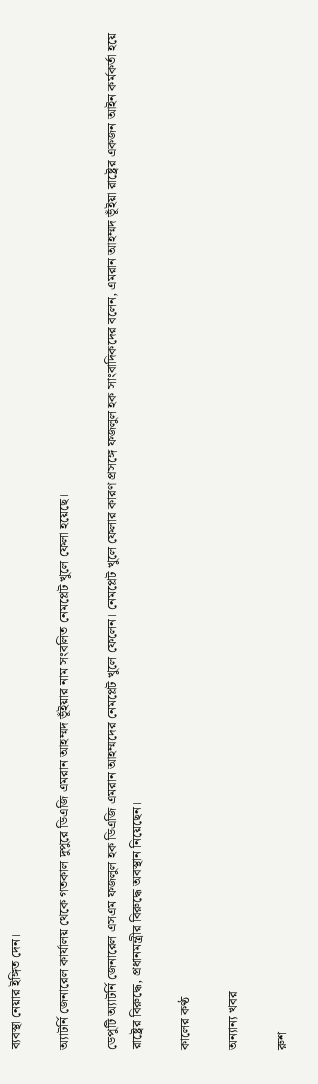ব্যবস্থা নেয়ার ইঙ্গিত দেন।

অ্যাটর্নি জেনারেল কার্যালয় থেকে গতকাল দুপুরে ডিএজি এমরান আহম্মদ ভূঁইয়ার নাম সংবলিত নেমপ্লেট খুলে ফেলা হয়েছে।

ডেপুটি অ্যাটর্নি জেনারেল এসএম ফজলুল হক ডিএজি এমরান আহম্মদের নেমপ্লেট খুলে ফেলেন। নেমপ্লেট খুলে ফেলার কারণ প্রসঙ্গে ফজলুল হক সাংবাদিকদের বলেন, এমরান আহম্মদ ভূঁইয়া রাষ্ট্রের একজন আইন কর্মকর্তা হয়ে রাষ্ট্রের বিরুদ্ধে, প্রধানমন্ত্রীর বিরুদ্ধে অবস্থান নিয়েছেন।

কালের কণ্ঠ

অন্যান্য খবর

রুশ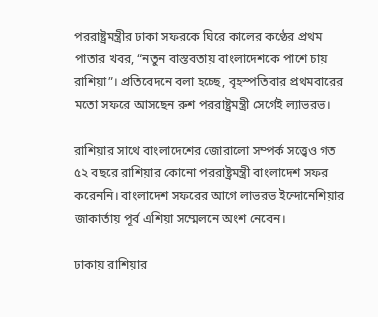পররাষ্ট্রমন্ত্রীর ঢাকা সফরকে ঘিরে কালের কণ্ঠের প্রথম পাতার খবর, “নতুন বাস্তবতায় বাংলাদেশকে পাশে চায় রাশিয়া”। প্রতিবেদনে বলা হচ্ছে, বৃহস্পতিবার প্রথমবারের মতো সফরে আসছেন রুশ পররাষ্ট্রমন্ত্রী সের্গেই ল্যাভরভ।

রাশিয়ার সাথে বাংলাদেশের জোরালো সম্পর্ক সত্ত্বেও গত ৫২ বছরে রাশিয়ার কোনো পররাষ্ট্রমন্ত্রী বাংলাদেশ সফর করেননি। বাংলাদেশ সফরের আগে লাভরভ ইন্দোনেশিয়ার জাকার্তায় পূর্ব এশিয়া সম্মেলনে অংশ নেবেন।

ঢাকায় রাশিয়ার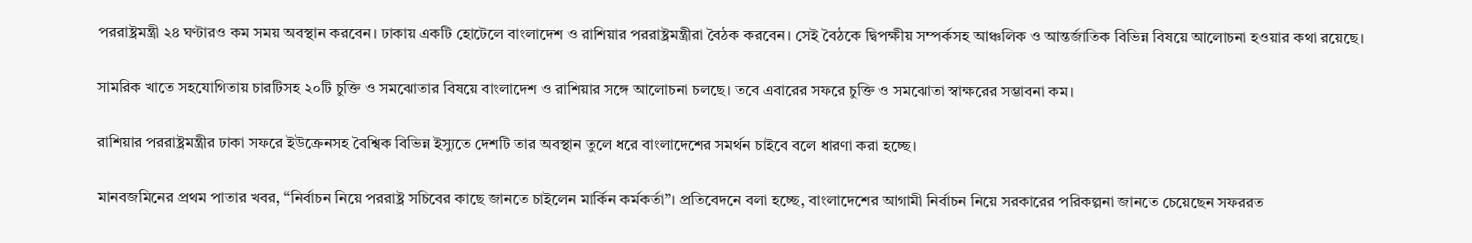পররাষ্ট্রমন্ত্রী ২৪ ঘণ্টারও কম সময় অবস্থান করবেন। ঢাকায় একটি হোটেলে বাংলাদেশ ও রাশিয়ার পররাষ্ট্রমন্ত্রীরা বৈঠক করবেন। সেই বৈঠকে দ্বিপক্ষীয় সম্পর্কসহ আঞ্চলিক ও আন্তর্জাতিক বিভিন্ন বিষয়ে আলোচনা হওয়ার কথা রয়েছে।

সামরিক খাতে সহযোগিতায় চারটিসহ ২০টি চুক্তি ও সমঝোতার বিষয়ে বাংলাদেশ ও রাশিয়ার সঙ্গে আলোচনা চলছে। তবে এবারের সফরে চুক্তি ও সমঝোতা স্বাক্ষরের সম্ভাবনা কম।

রাশিয়ার পররাষ্ট্রমন্ত্রীর ঢাকা সফরে ইউক্রেনসহ বৈশ্বিক বিভিন্ন ইস্যুতে দেশটি তার অবস্থান তুলে ধরে বাংলাদেশের সমর্থন চাইবে বলে ধারণা করা হচ্ছে।

মানবজমিনের প্রথম পাতার খবর, “নির্বাচন নিয়ে পররাষ্ট্র সচিবের কাছে জানতে চাইলেন মার্কিন কর্মকর্তা”। প্রতিবেদনে বলা হচ্ছে, বাংলাদেশের আগামী নির্বাচন নিয়ে সরকারের পরিকল্পনা জানতে চেয়েছেন সফররত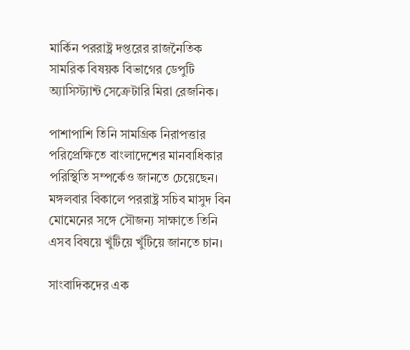মার্কিন পররাষ্ট্র দপ্তরের রাজনৈতিক সামরিক বিষয়ক বিভাগের ডেপুটি অ্যাসিস্ট্যান্ট সেক্রেটারি মিরা রেজনিক।

পাশাপাশি তিনি সামগ্রিক নিরাপত্তার পরিপ্রেক্ষিতে বাংলাদেশের মানবাধিকার পরিস্থিতি সম্পর্কেও জানতে চেয়েছেন। মঙ্গলবার বিকালে পররাষ্ট্র সচিব মাসুদ বিন মোমেনের সঙ্গে সৌজন্য সাক্ষাতে তিনি এসব বিষয়ে খুঁটিয়ে খুঁটিয়ে জানতে চান।

সাংবাদিকদের এক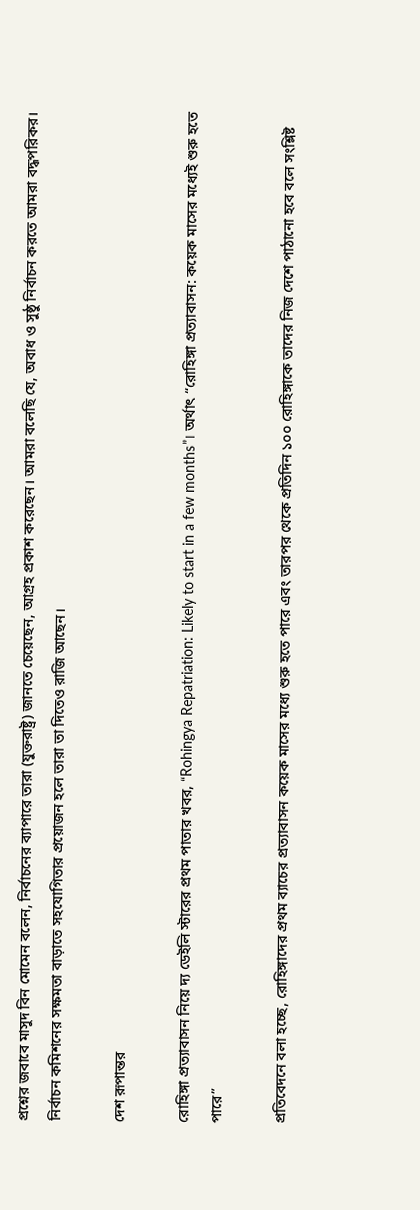প্রশ্নের জবাবে মাসুদ বিন মোমেন বলেন, নির্বাচনের ব্যাপারে তারা (যুক্তরাষ্ট্র) জানতে চেয়েছেন, আগ্রহ প্রকাশ করেছেন। আমরা বলেছি যে, অবাধ ও সুষ্ঠু নির্বাচন করতে আমরা বদ্ধপরিকর। নির্বাচন কমিশনের সক্ষমতা বাড়াতে সহযোগিতার প্রয়োজন হলে তারা তা দিতেও রাজি আছেন।

দেশ রূপান্তর

রোহিঙ্গা প্রত্যাবাসন নিয়ে দ্য ডেইলি স্টারের প্রথম পাতার খবর, “Rohingya Repatriation: Likely to start in a few months”। অর্থাৎ “রোহিঙ্গা প্রত্যাবাসন: কয়েক মাসের মধ্যেই শুরু হতে পারে”

প্রতিবেদনে বলা হচ্ছে, রোহিঙ্গাদের প্রথম ব্যাচের প্রত্যাবাসন কয়েক মাসের মধ্যে শুরু হতে পারে এবং তারপর থেকে প্রতিদিন ১০০ রোহিঙ্গাকে তাদের নিজ দেশে পাঠানো হবে বলে সংশ্লিষ্ট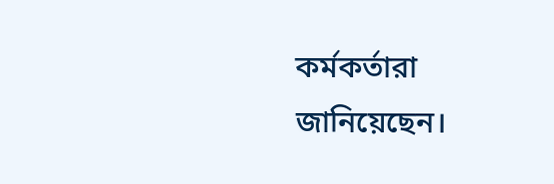কর্মকর্তারা জানিয়েছেন।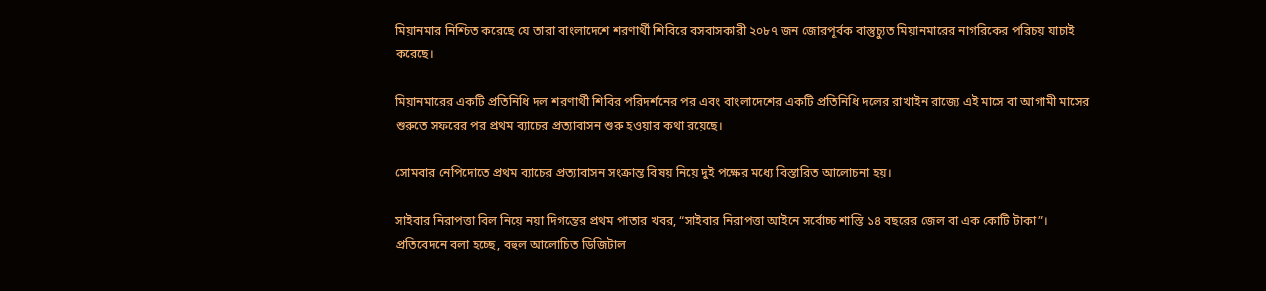মিয়ানমার নিশ্চিত করেছে যে তারা বাংলাদেশে শরণার্থী শিবিরে বসবাসকারী ২০৮৭ জন জোরপূর্বক বাস্তুচ্যুত মিয়ানমারের নাগরিকের পরিচয় যাচাই করেছে।

মিয়ানমারের একটি প্রতিনিধি দল শরণার্থী শিবির পরিদর্শনের পর এবং বাংলাদেশের একটি প্রতিনিধি দলের রাখাইন রাজ্যে এই মাসে বা আগামী মাসের শুরুতে সফরের পর প্রথম ব্যাচের প্রত্যাবাসন শুরু হওয়ার কথা রয়েছে।

সোমবার নেপিদোতে প্রথম ব্যাচের প্রত্যাবাসন সংক্রান্ত বিষয় নিয়ে দুই পক্ষের মধ্যে বিস্তারিত আলোচনা হয়।

সাইবার নিরাপত্তা বিল নিয়ে নয়া দিগন্তের প্রথম পাতার খবর, “সাইবার নিরাপত্তা আইনে সর্বোচ্চ শাস্তি ১৪ বছরের জেল বা এক কোটি টাকা”। প্রতিবেদনে বলা হচ্ছে, বহুল আলোচিত ডিজিটাল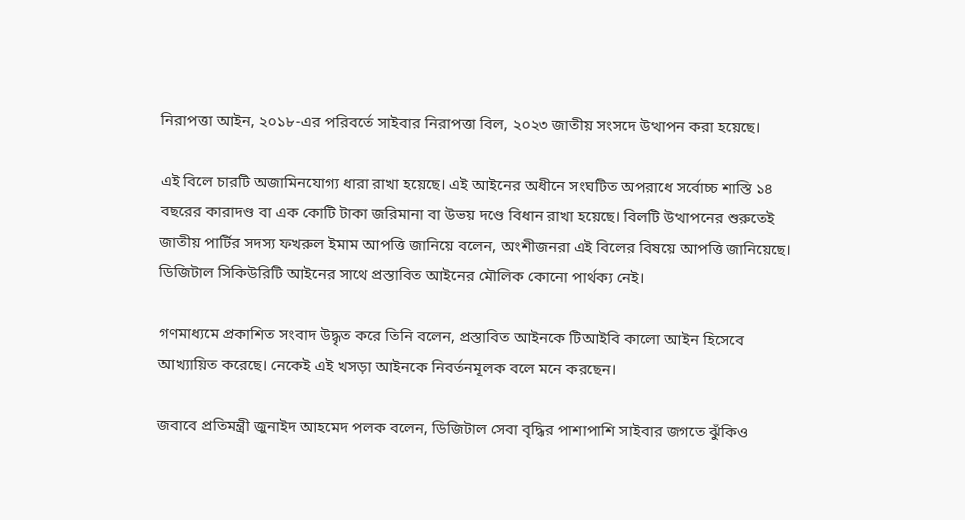নিরাপত্তা আইন, ২০১৮-এর পরিবর্তে সাইবার নিরাপত্তা বিল, ২০২৩ জাতীয় সংসদে উত্থাপন করা হয়েছে।

এই বিলে চারটি অজামিনযোগ্য ধারা রাখা হয়েছে। এই আইনের অধীনে সংঘটিত অপরাধে সর্বোচ্চ শাস্তি ১৪ বছরের কারাদণ্ড বা এক কোটি টাকা জরিমানা বা উভয় দণ্ডে বিধান রাখা হয়েছে। বিলটি উত্থাপনের শুরুতেই জাতীয় পার্টির সদস্য ফখরুল ইমাম আপত্তি জানিয়ে বলেন, অংশীজনরা এই বিলের বিষয়ে আপত্তি জানিয়েছে। ডিজিটাল সিকিউরিটি আইনের সাথে প্রস্তাবিত আইনের মৌলিক কোনো পার্থক্য নেই।

গণমাধ্যমে প্রকাশিত সংবাদ উদ্ধৃত করে তিনি বলেন, প্রস্তাবিত আইনকে টিআইবি কালো আইন হিসেবে আখ্যায়িত করেছে। নেকেই এই খসড়া আইনকে নিবর্তনমূলক বলে মনে করছেন।

জবাবে প্রতিমন্ত্রী জুনাইদ আহমেদ পলক বলেন, ডিজিটাল সেবা বৃদ্ধির পাশাপাশি সাইবার জগতে ঝুঁকিও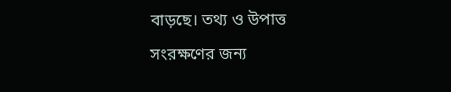বাড়ছে। তথ্য ও উপাত্ত সংরক্ষণের জন্য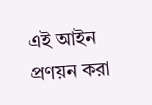এই আইন প্রণয়ন করা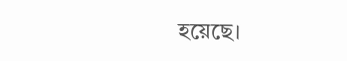হয়েছে।